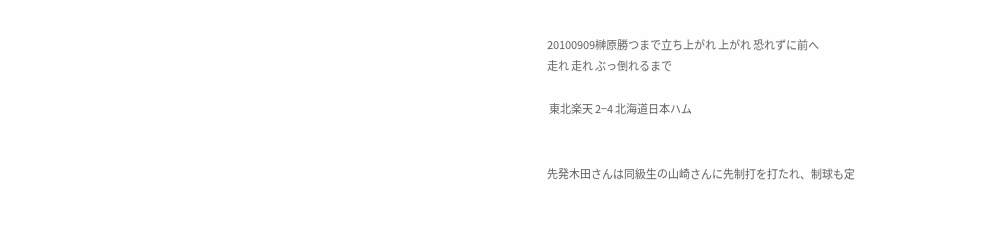20100909榊原勝つまで立ち上がれ 上がれ 恐れずに前へ
走れ 走れ ぶっ倒れるまで

 東北楽天 2−4 北海道日本ハム


先発木田さんは同級生の山崎さんに先制打を打たれ、制球も定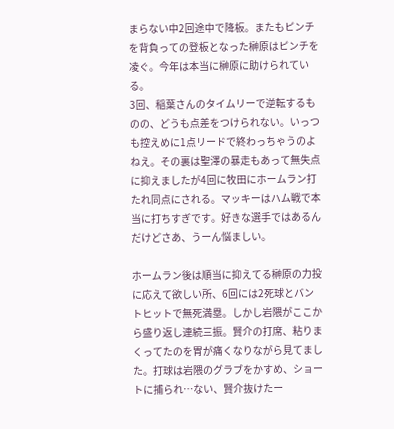まらない中2回途中で降板。またもピンチを背負っての登板となった榊原はピンチを凌ぐ。今年は本当に榊原に助けられている。
3回、稲葉さんのタイムリーで逆転するものの、どうも点差をつけられない。いっつも控えめに1点リードで終わっちゃうのよねえ。その裏は聖澤の暴走もあって無失点に抑えましたが4回に牧田にホームラン打たれ同点にされる。マッキーはハム戦で本当に打ちすぎです。好きな選手ではあるんだけどさあ、うーん悩ましい。

ホームラン後は順当に抑えてる榊原の力投に応えて欲しい所、6回には2死球とバントヒットで無死満塁。しかし岩隈がここから盛り返し連続三振。賢介の打席、粘りまくってたのを胃が痛くなりながら見てました。打球は岩隈のグラブをかすめ、ショートに捕られ…ない、賢介抜けたー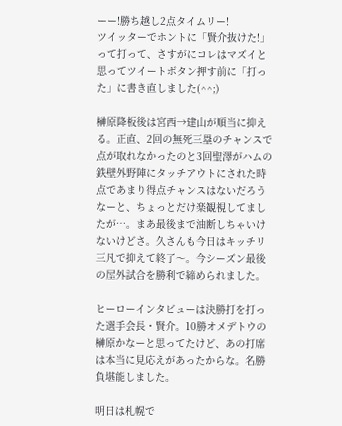ーー!勝ち越し2点タイムリー!
ツイッターでホントに「賢介抜けた!」って打って、さすがにコレはマズイと思ってツイートボタン押す前に「打った」に書き直しました(^^;)

榊原降板後は宮西→建山が順当に抑える。正直、2回の無死三塁のチャンスで点が取れなかったのと3回聖澤がハムの鉄壁外野陣にタッチアウトにされた時点であまり得点チャンスはないだろうなーと、ちょっとだけ楽観視してましたが…。まあ最後まで油断しちゃいけないけどさ。久さんも今日はキッチリ三凡で抑えて終了〜。今シーズン最後の屋外試合を勝利で締められました。

ヒーローインタビューは決勝打を打った選手会長・賢介。10勝オメデトウの榊原かなーと思ってたけど、あの打席は本当に見応えがあったからな。名勝負堪能しました。

明日は札幌で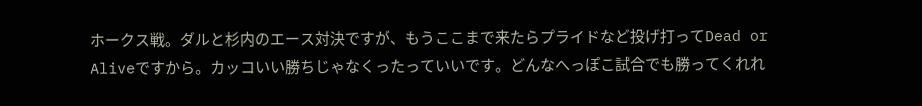ホークス戦。ダルと杉内のエース対決ですが、もうここまで来たらプライドなど投げ打ってDead or Aliveですから。カッコいい勝ちじゃなくったっていいです。どんなへっぽこ試合でも勝ってくれれ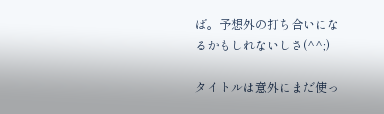ば。予想外の打ち合いになるかもしれないしさ(^^;)

タイトルは意外にまだ使っ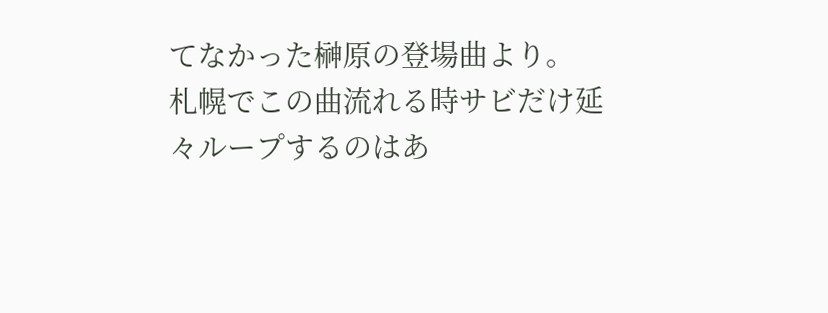てなかった榊原の登場曲より。
札幌でこの曲流れる時サビだけ延々ループするのはあ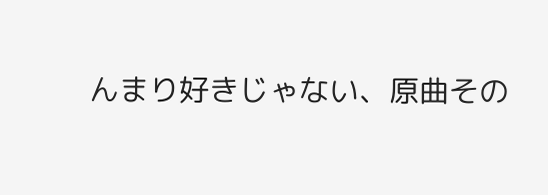んまり好きじゃない、原曲その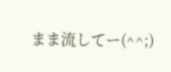まま流してー(^^;)